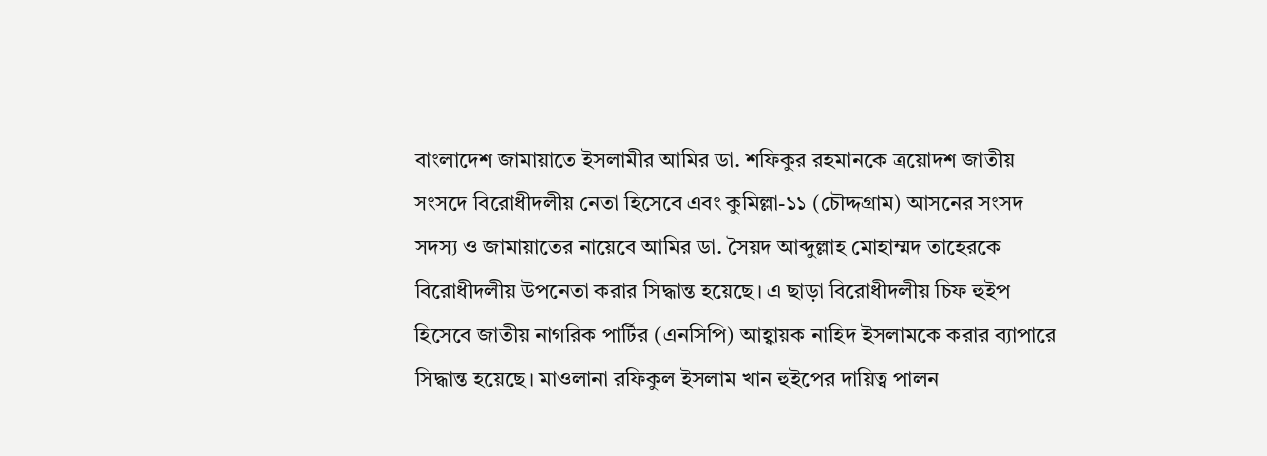বাংলাদেশ জামায়াতে ইসলামীর আমির ডা. শফিকুর রহমানকে ত্রয়োদশ জাতীয় সংসদে বিরোধীদলীয় নেতা হিসেবে এবং কুমিল্লা-১১ (চৌদ্দগ্রাম) আসনের সংসদ সদস্য ও জামায়াতের নায়েবে আমির ডা. সৈয়দ আব্দুল্লাহ মোহাম্মদ তাহেরকে বিরোধীদলীয় উপনেতা করার সিদ্ধান্ত হয়েছে। এ ছাড়া বিরোধীদলীয় চিফ হুইপ হিসেবে জাতীয় নাগরিক পার্টির (এনসিপি) আহ্বায়ক নাহিদ ইসলামকে করার ব্যাপারে সিদ্ধান্ত হয়েছে। মাওলানা রফিকুল ইসলাম খান হুইপের দায়িত্ব পালন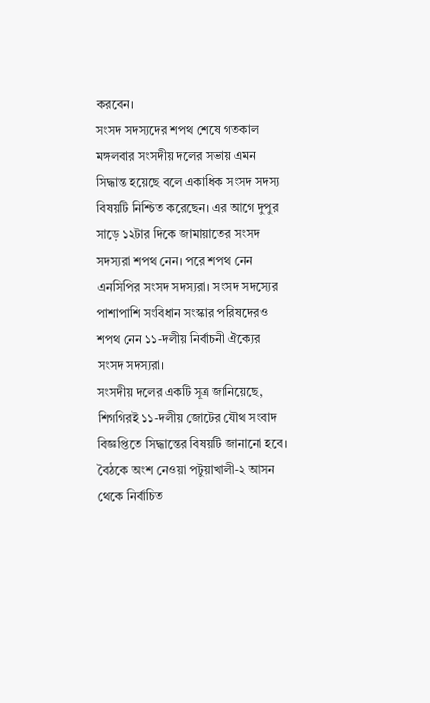করবেন।
সংসদ সদস্যদের শপথ শেষে গতকাল মঙ্গলবার সংসদীয় দলের সভায় এমন সিদ্ধান্ত হয়েছে বলে একাধিক সংসদ সদস্য বিষয়টি নিশ্চিত করেছেন। এর আগে দুপুর সাড়ে ১২টার দিকে জামায়াতের সংসদ সদস্যরা শপথ নেন। পরে শপথ নেন এনসিপির সংসদ সদস্যরা। সংসদ সদস্যের পাশাপাশি সংবিধান সংস্কার পরিষদেরও শপথ নেন ১১-দলীয় নির্বাচনী ঐক্যের সংসদ সদস্যরা।
সংসদীয় দলের একটি সূত্র জানিয়েছে, শিগগিরই ১১-দলীয় জোটের যৌথ সংবাদ বিজ্ঞপ্তিতে সিদ্ধান্তের বিষয়টি জানানো হবে। বৈঠকে অংশ নেওয়া পটুয়াখালী-২ আসন থেকে নির্বাচিত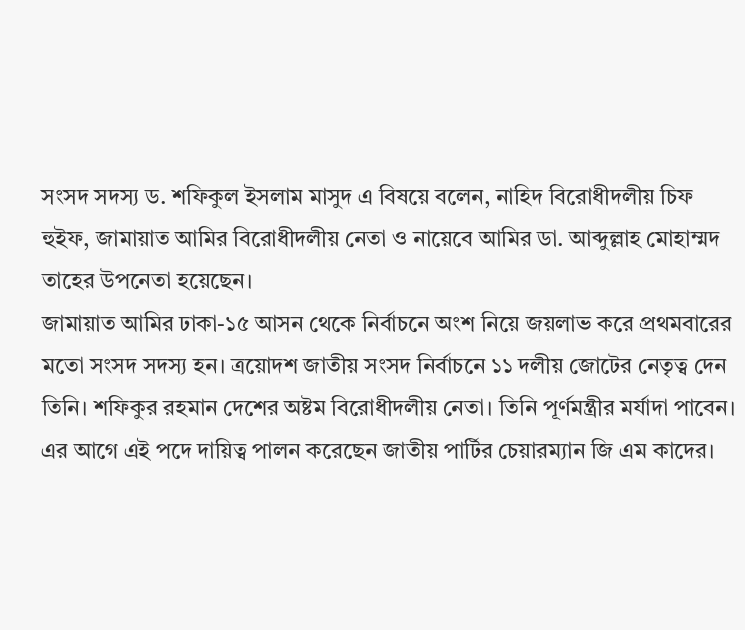সংসদ সদস্য ড. শফিকুল ইসলাম মাসুদ এ বিষয়ে বলেন, নাহিদ বিরোধীদলীয় চিফ হুইফ, জামায়াত আমির বিরোধীদলীয় নেতা ও নায়েবে আমির ডা. আব্দুল্লাহ মোহাম্মদ তাহের উপনেতা হয়েছেন।
জামায়াত আমির ঢাকা-১৫ আসন থেকে নির্বাচনে অংশ নিয়ে জয়লাভ করে প্রথমবারের মতো সংসদ সদস্য হন। ত্রয়োদশ জাতীয় সংসদ নির্বাচনে ১১ দলীয় জোটের নেতৃত্ব দেন তিনি। শফিকুর রহমান দেশের অষ্টম বিরোধীদলীয় নেতা। তিনি পূর্ণমন্ত্রীর মর্যাদা পাবেন।
এর আগে এই পদে দায়িত্ব পালন করেছেন জাতীয় পার্টির চেয়ারম্যান জি এম কাদের।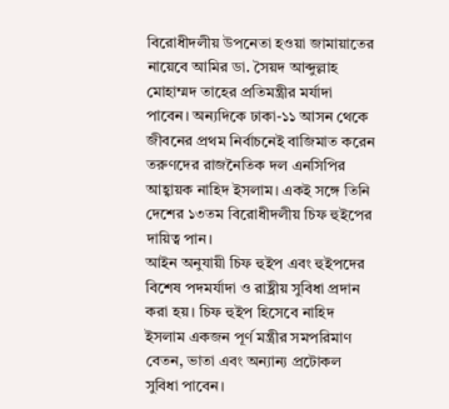বিরোধীদলীয় উপনেতা হওয়া জামায়াতের নায়েবে আমির ডা. সৈয়দ আব্দুল্লাহ মোহাম্মদ তাহের প্রতিমন্ত্রীর মর্যাদা পাবেন। অন্যদিকে ঢাকা-১১ আসন থেকে জীবনের প্রথম নির্বাচনেই বাজিমাত করেন তরুণদের রাজনৈতিক দল এনসিপির আহ্বায়ক নাহিদ ইসলাম। একই সঙ্গে তিনি দেশের ১৩তম বিরোধীদলীয় চিফ হুইপের দায়িত্ব পান।
আইন অনুযায়ী চিফ হুইপ এবং হুইপদের বিশেষ পদমর্যাদা ও রাষ্ট্রীয় সুবিধা প্রদান করা হয়। চিফ হুইপ হিসেবে নাহিদ ইসলাম একজন পূর্ণ মন্ত্রীর সমপরিমাণ বেতন, ভাতা এবং অন্যান্য প্রটোকল সুবিধা পাবেন।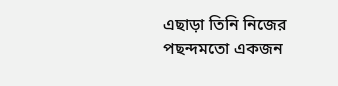এছাড়া তিনি নিজের পছন্দমতো একজন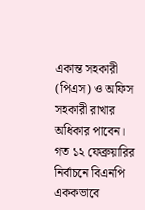একান্ত সহকারী (পিএস) ও অফিস সহকারী রাখার অধিকার পাবেন।
গত ১২ ফেব্রুয়ারির নির্বাচনে বিএনপি এককভাবে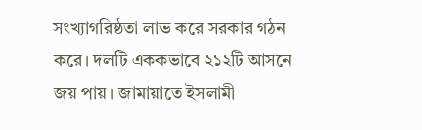সংখ্যাগরিষ্ঠতা লাভ করে সরকার গঠন করে। দলটি এককভাবে ২১২টি আসনে জয় পায়। জামায়াতে ইসলামী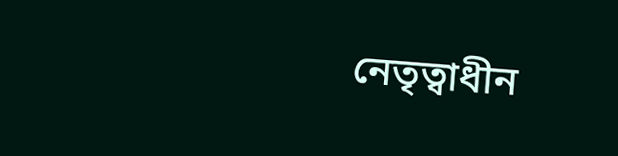নেতৃত্বাধীন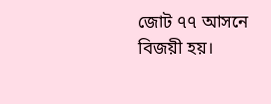জোট ৭৭ আসনে বিজয়ী হয়।